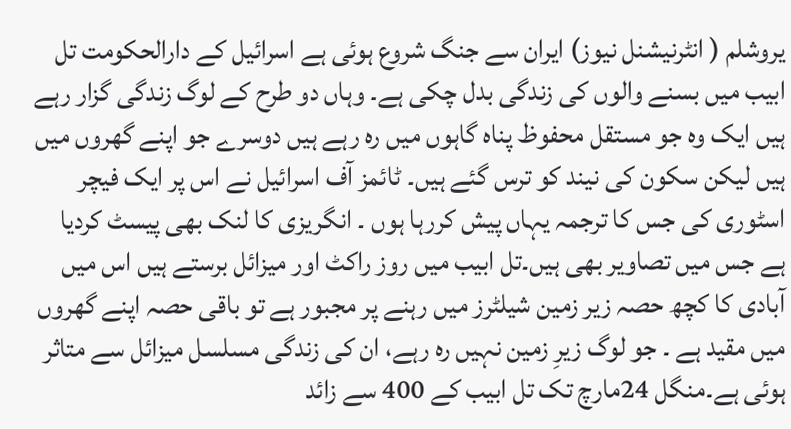یروشلم ( انٹرنیشنل نیوز) ایران سے جنگ شروع ہوئی ہے اسرائیل کے دارالحکومت تل ابیب میں بسنے والوں کی زندگی بدل چکی ہے۔ وہاں دو طرح کے لوگ زندگی گزار رہے ہیں ایک وہ جو مستقل محفوظ پناہ گاہوں میں رہ رہے ہیں دوسرے جو اپنے گھروں میں ہیں لیکن سکون کی نیند کو ترس گئے ہیں۔ ٹائمز آف اسرائیل نے اس پر ایک فیچر اسٹوری کی جس کا ترجمہ یہاں پیش کررہا ہوں ۔ انگریزی کا لنک بھی پیسٹ کردیا ہے جس میں تصاویر بھی ہیں۔تل ابیب میں روز راکٹ اور میزائل برستے ہیں اس میں آبادی کا کچھ حصہ زیر زمین شیلٹرز میں رہنے پر مجبور ہے تو باقی حصہ اپنے گھروں میں مقید ہے ۔ جو لوگ زیرِ زمین نہیں رہ رہے، ان کی زندگی مسلسل میزائل سے متاثر ہوئی ہے۔منگل 24مارچ تک تل ابیب کے 400 سے زائد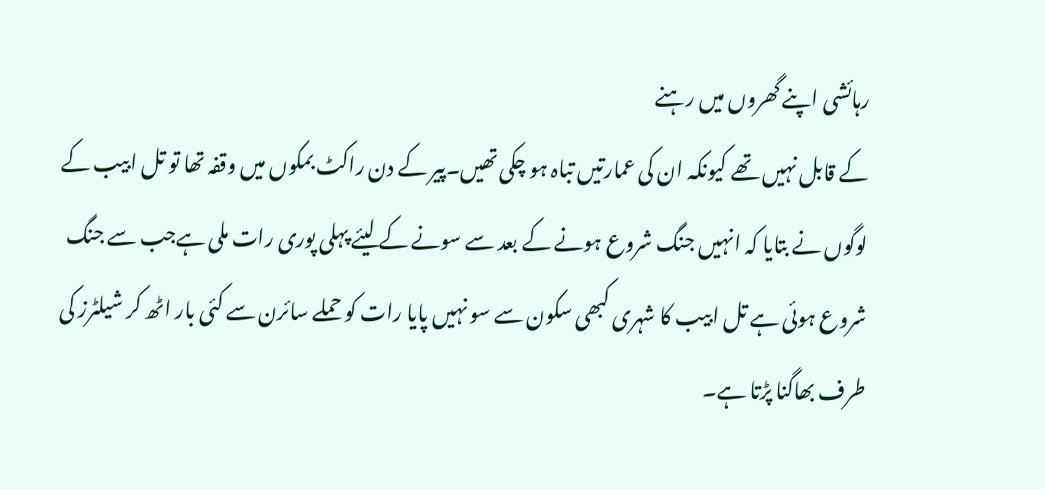رہائشی اپنے گھروں میں رہنے
کے قابل نہیں تھے کیونکہ ان کی عمارتیں تباہ ہو چکی تھیں۔پیر کے دن راکٹ بمکوں میں وقفہ تھا تو تل ابیب کے لوگوں نے بتایا کہ انہیں جنگ شروع ہونے کے بعد سے سونے کے لیئے پہلی پوری رات ملی ہےجب سے جنگ شروع ہوئی ہے تل ابیب کا شہری کبھی سکون سے سو نہیں پایا رات کو حملے سائرن سے کئی بار اٹھ کر شیلٹرز کی طرف بھاگنا پڑتا ہے۔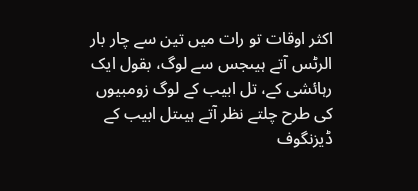اکثر اوقات تو رات میں تین سے چار بار الرٹس آتے ہیںجس سے لوگ، بقول ایک رہائشی کے، تل ابیب کے لوگ زومبیوں کی طرح چلتے نظر آتے ہیںتل ابیب کے ڈیزنگوف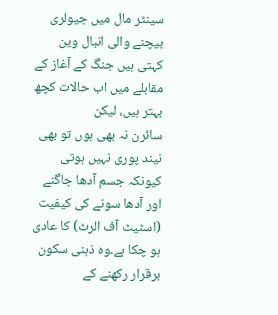سینٹر مال میں جیولری بیچنے والی انبال وین کہتی ہیں جنگ کے آغاز کے مقابلے میں اب حالات کچھ بہتر ہیں، لیکن
سائرن نہ بھی ہوں تو بھی نیند پوری نہیں ہوتی کیونکہ جسم آدھا جاگنے اور آدھا سونے کی کیفیت (اسٹیٹ آف الرٹ) کا عادی ہو چکا ہے۔وہ ذہنی سکون برقرار رکھنے کے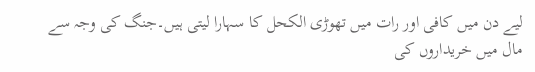لیے دن میں کافی اور رات میں تھوڑی الکحل کا سہارا لیتی ہیں۔جنگ کی وجہ سے مال میں خریداروں کی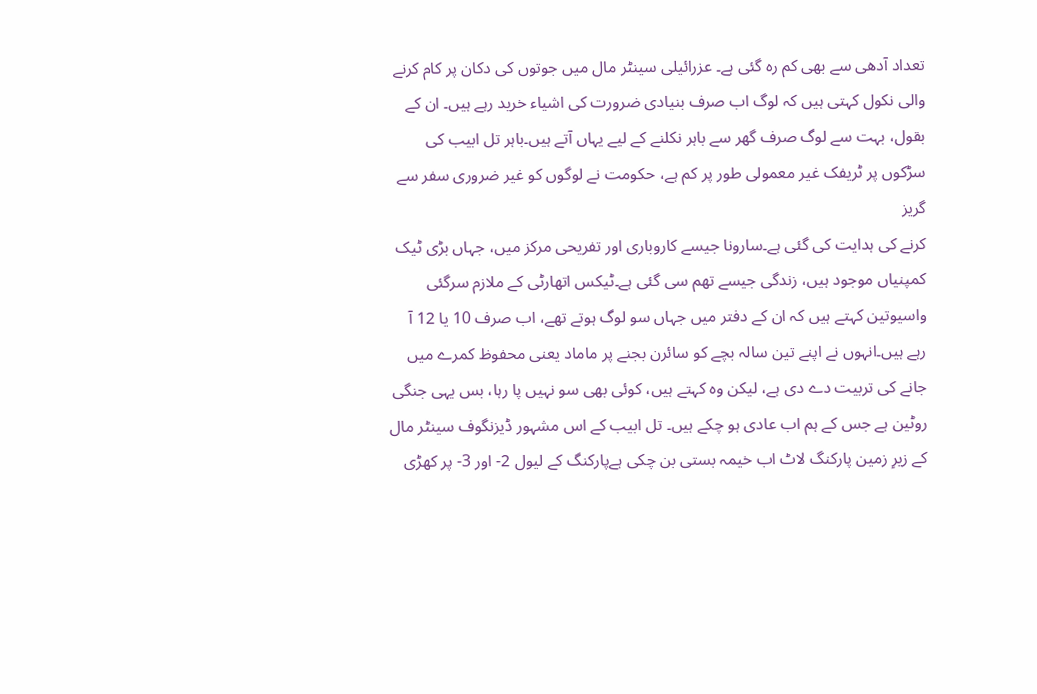تعداد آدھی سے بھی کم رہ گئی ہے۔ عزرائیلی سینٹر مال میں جوتوں کی دکان پر کام کرنے والی نکول کہتی ہیں کہ لوگ اب صرف بنیادی ضرورت کی اشیاء خرید رہے ہیں۔ ان کے بقول، بہت سے لوگ صرف گھر سے باہر نکلنے کے لیے یہاں آتے ہیں۔باہر تل ابیب کی سڑکوں پر ٹریفک غیر معمولی طور پر کم ہے، حکومت نے لوگوں کو غیر ضروری سفر سے گریز
کرنے کی ہدایت کی گئی ہے۔سارونا جیسے کاروباری اور تفریحی مرکز میں، جہاں بڑی ٹیک کمپنیاں موجود ہیں، زندگی جیسے تھم سی گئی ہے۔ٹیکس اتھارٹی کے ملازم سرگئی واسیوتین کہتے ہیں کہ ان کے دفتر میں جہاں سو لوگ ہوتے تھے، اب صرف 10 یا 12 آ رہے ہیں۔انہوں نے اپنے تین سالہ بچے کو سائرن بجنے پر ماماد یعنی محفوظ کمرے میں جانے کی تربیت دے دی ہے، لیکن وہ کہتے ہیں، کوئی بھی سو نہیں پا رہا، بس یہی جنگی روٹین ہے جس کے ہم اب عادی ہو چکے ہیں۔ تل ابیب کے اس مشہور ڈیزنگوف سینٹر مال کے زیرِ زمین پارکنگ لاٹ اب خیمہ بستی بن چکی ہےپارکنگ کے لیول 2- اور 3- پر کھڑی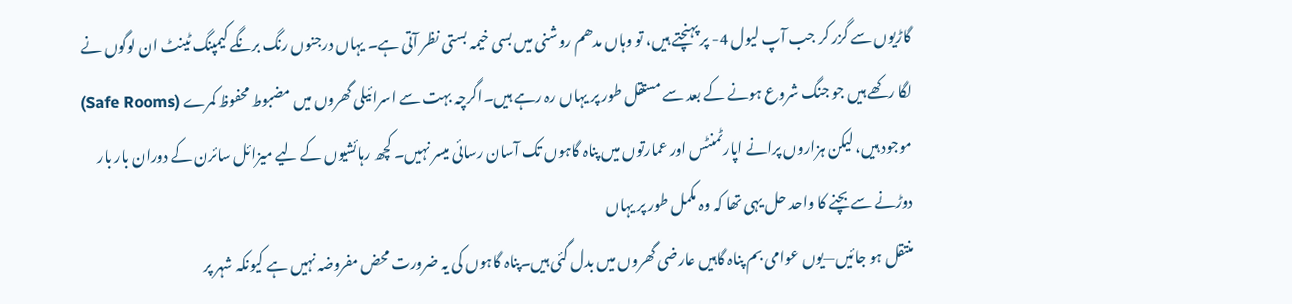گاڑیوں سے گزر کر جب آپ لیول 4- پر پہنچتے ہیں، تو وہاں مدھم روشنی میں بسی خیمہ بستی نظر آتی ہے۔ یہاں درجنوں رنگ برنگے کیمپنگ ٹینٹ ان لوگوں نے لگا رکھے ہیں جو جنگ شروع ہونے کے بعد سے مستقل طور پر یہاں رہ رہے ہیں۔اگرچہ بہت سے اسرائیلی گھروں میں مضبوط محفوظ کمرے (Safe Rooms) موجود ہیں، لیکن ہزاروں پرانے اپارٹمنٹس اور عمارتوں میں پناہ گاہوں تک آسان رسائی میسر نہیں۔ کچھ رہائشیوں کے لیے میزائل سائرن کے دوران بار بار دوڑنے سے بچنے کا واحد حل یہی تھا کہ وہ مکمل طور پر یہاں
منتقل ہو جائیں—یوں عوامی بم پناہ گاہیں عارضی گھروں میں بدل گئی ہیں۔پناہ گاہوں کی یہ ضرورت محض مفروضہ نہیں ہے کیونکہ شہر پر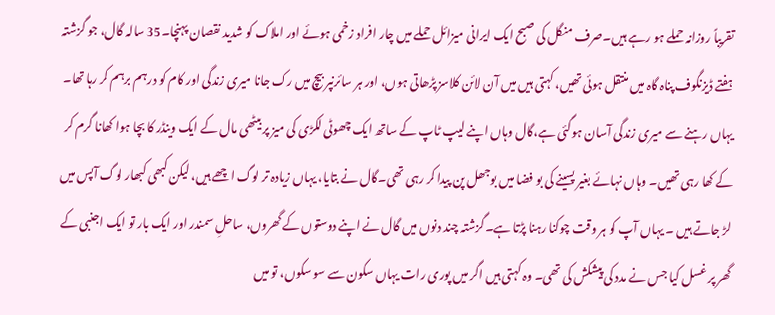تقریباً روزانہ حملے ہو رہے ہیں۔صرف منگل کی صبح ایک ایرانی میزائل حملے میں چار افراد زخمی ہوئے اور املاک کو شدید نقصان پہنچا۔35 سالہ گال، جو گزشتہ ہفتے ڈیزنگوف پناہ گاہ میں منتقل ہوئی تھیں، کہتی ہیں میں آن لائن کلاسز پڑھاتی ہوں، اور ہر سائرنپر بیچ میں رک جانا میری زندگی اور کام کو درہم برہم کر رہا تھا۔ یہاں رہنے سے میری زندگی آسان ہوگئی ہے،گال وہاں اپنے لیپ ٹاپ کے ساتھ ایک چھوٹی لکڑی کی میز پر بیٹھی مال کے ایک وینڈر کا بچا ہوا کھانا گرم کر کے کھا رہی تھیں۔ وہاں نہائے بغیر پسینے کی بو فضا میں بوجھل پن پیدا کر رہی تھی۔گال نے بتایا، یہاں زیادہ تر لوگ اچھے ہیں، لیکن کبھی کبھار لوگ آپس میں لڑ جاتے ہیں ۔ یہاں آپ کو ہر وقت چوکنا رہنا پڑتا ہے۔گزشتہ چند دنوں میں گال نے اپنے دوستوں کے گھروں، ساحلِ سمندر اور ایک بار تو ایک اجنبی کے گھر پر غسل کیا جس نے مدد کی پیشکش کی تھی۔ وہ کہتی ہیں اگر میں پوری رات یہاں سکون سے سو سکوں، تو میں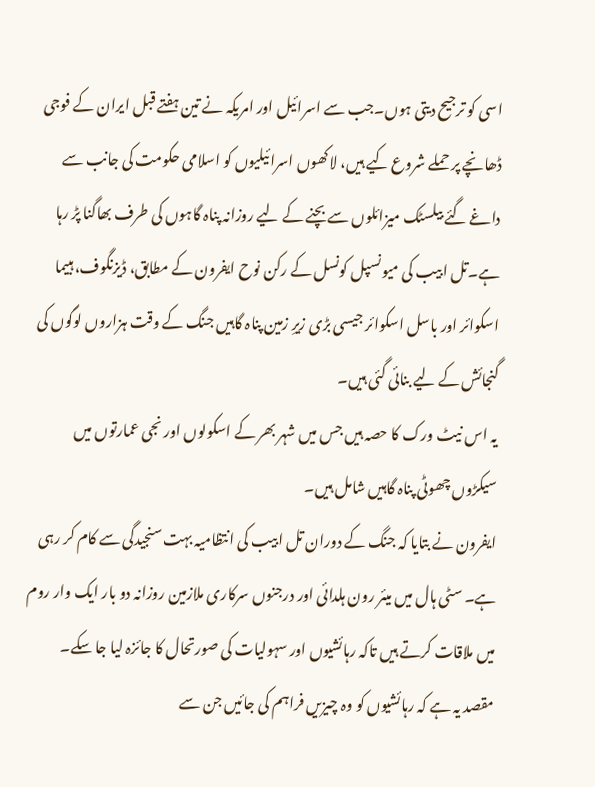اسی کو ترجیح دیتی ہوں۔جب سے اسرائیل اور امریکہ نے تین ہفتے قبل ایران کے فوجی ڈھانچے پر حملے شروع کیے ہیں، لاکھوں اسرائیلیوں کو اسلامی حکومت کی جانب سے داغے گئے بیلسٹک میزائلوں سے بچنے کے لیے روزانہ پناہ گاہوں کی طرف بھاگنا پڑ رہا ہے۔تل ابیب کی میونسپل کونسل کے رکن نوح ایفرون کے مطابق، ڈیزنگوف، ہبیما اسکوائر اور باسل اسکوائر جیسی بڑی زیرِ زمین پناہ گاہیں جنگ کے وقت ہزاروں لوگوں کی گنجائش کے لیے بنائی گئی ہیں۔
یہ اس نیٹ ورک کا حصہ ہیں جس میں شہر بھر کے اسکولوں اور نجی عمارتوں میں سیکڑوں چھوٹی پناہ گاہیں شامل ہیں۔
ایفرون نے بتایا کہ جنگ کے دوران تل ابیب کی انتظامیہ بہت سنجیدگی سے کام کر رہی ہے۔ سٹی ہال میں میئر رون ہلدائی اور درجنوں سرکاری ملازمین روزانہ دو بار ایک وار روم میں ملاقات کرتے ہیں تاکہ رہائشیوں اور سہولیات کی صورتحال کا جائزہ لیا جا سکے۔
مقصد یہ ہے کہ رہائشیوں کو وہ چیزیں فراہم کی جائیں جن سے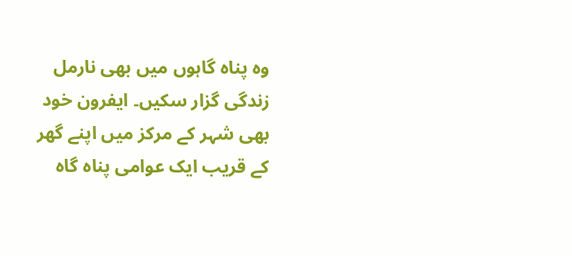وہ پناہ گاہوں میں بھی نارمل زندگی گزار سکیں۔ ایفرون خود بھی شہر کے مرکز میں اپنے گھر کے قریب ایک عوامی پناہ گاہ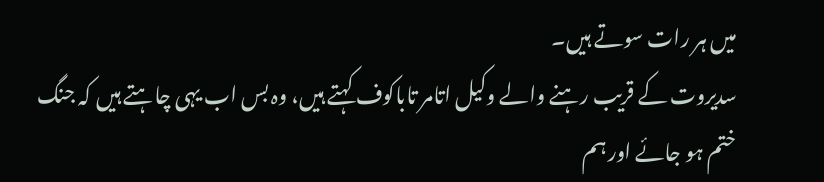میں ہر رات سوتے ہیں۔
سدیروت کے قریب رہنے والے وکیل اتامر تاباکوف کہتے ہیں، وہ بس اب یہی چاہتے ہیں کہ جنگ ختم ہو جائے اور ہم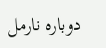دوبارہ نارمل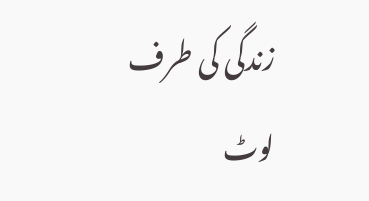زندگی کی طرف لوٹ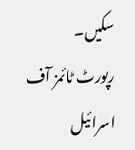سکیں۔
رپورٹ ٹائمز آف اسرائیل